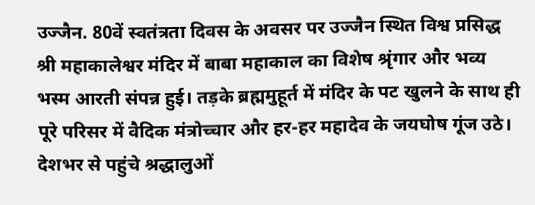उज्जैन. 80वें स्वतंत्रता दिवस के अवसर पर उज्जैन स्थित विश्व प्रसिद्ध श्री महाकालेश्वर मंदिर में बाबा महाकाल का विशेष श्रृंगार और भव्य भस्म आरती संपन्न हुई। तड़के ब्रह्ममुहूर्त में मंदिर के पट खुलने के साथ ही पूरे परिसर में वैदिक मंत्रोच्चार और हर-हर महादेव के जयघोष गूंज उठे। देशभर से पहुंचे श्रद्धालुओं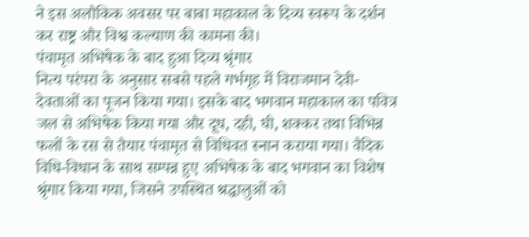ने इस अलौकिक अवसर पर बाबा महाकाल के दिव्य स्वरूप के दर्शन कर राष्ट्र और विश्व कल्याण की कामना की।
पंचामृत अभिषेक के बाद हुआ दिव्य श्रृंगार
नित्य परंपरा के अनुसार सबसे पहले गर्भगृह में विराजमान देवी-देवताओं का पूजन किया गया। इसके बाद भगवान महाकाल का पवित्र जल से अभिषेक किया गया और दूध, दही, घी, शक्कर तथा विभिन्न फलों के रस से तैयार पंचामृत से विधिवत स्नान कराया गया। वैदिक विधि-विधान के साथ सम्पन्न हुए अभिषेक के बाद भगवान का विशेष श्रृंगार किया गया, जिसने उपस्थित श्रद्धालुओं को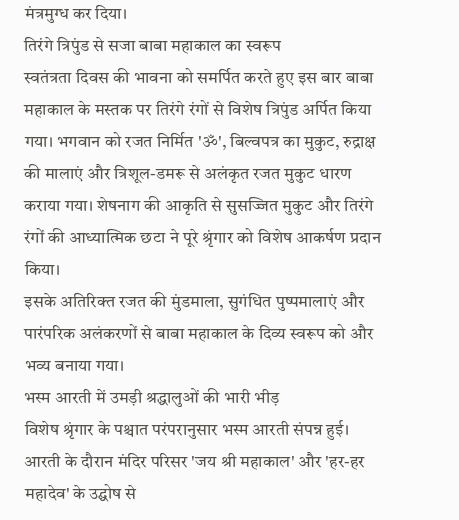मंत्रमुग्ध कर दिया।
तिरंगे त्रिपुंड से सजा बाबा महाकाल का स्वरूप
स्वतंत्रता दिवस की भावना को समर्पित करते हुए इस बार बाबा महाकाल के मस्तक पर तिरंगे रंगों से विशेष त्रिपुंड अर्पित किया गया। भगवान को रजत निर्मित 'ॐ', बिल्वपत्र का मुकुट, रुद्राक्ष की मालाएं और त्रिशूल-डमरू से अलंकृत रजत मुकुट धारण कराया गया। शेषनाग की आकृति से सुसज्जित मुकुट और तिरंगे रंगों की आध्यात्मिक छटा ने पूरे श्रृंगार को विशेष आकर्षण प्रदान किया।
इसके अतिरिक्त रजत की मुंडमाला, सुगंधित पुष्पमालाएं और पारंपरिक अलंकरणों से बाबा महाकाल के दिव्य स्वरूप को और भव्य बनाया गया।
भस्म आरती में उमड़ी श्रद्धालुओं की भारी भीड़
विशेष श्रृंगार के पश्चात परंपरानुसार भस्म आरती संपन्न हुई। आरती के दौरान मंदिर परिसर 'जय श्री महाकाल' और 'हर-हर महादेव' के उद्घोष से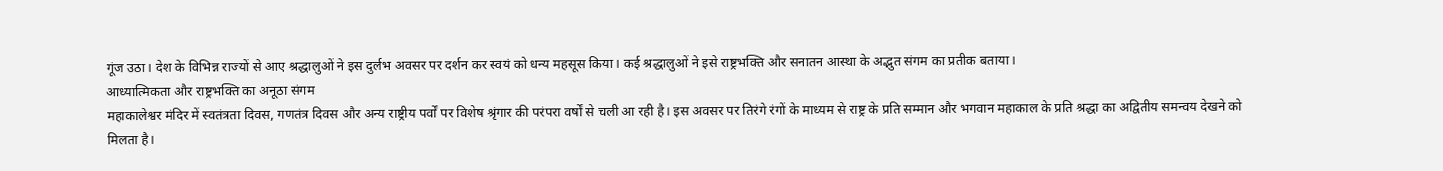गूंज उठा। देश के विभिन्न राज्यों से आए श्रद्धालुओं ने इस दुर्लभ अवसर पर दर्शन कर स्वयं को धन्य महसूस किया। कई श्रद्धालुओं ने इसे राष्ट्रभक्ति और सनातन आस्था के अद्भुत संगम का प्रतीक बताया।
आध्यात्मिकता और राष्ट्रभक्ति का अनूठा संगम
महाकालेश्वर मंदिर में स्वतंत्रता दिवस, गणतंत्र दिवस और अन्य राष्ट्रीय पर्वों पर विशेष श्रृंगार की परंपरा वर्षों से चली आ रही है। इस अवसर पर तिरंगे रंगों के माध्यम से राष्ट्र के प्रति सम्मान और भगवान महाकाल के प्रति श्रद्धा का अद्वितीय समन्वय देखने को मिलता है।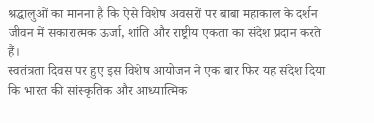श्रद्धालुओं का मानना है कि ऐसे विशेष अवसरों पर बाबा महाकाल के दर्शन जीवन में सकारात्मक ऊर्जा, शांति और राष्ट्रीय एकता का संदेश प्रदान करते हैं।
स्वतंत्रता दिवस पर हुए इस विशेष आयोजन ने एक बार फिर यह संदेश दिया कि भारत की सांस्कृतिक और आध्यात्मिक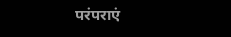परंपराएं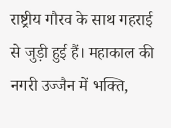राष्ट्रीय गौरव के साथ गहराई से जुड़ी हुई हैं। महाकाल की नगरी उज्जैन में भक्ति,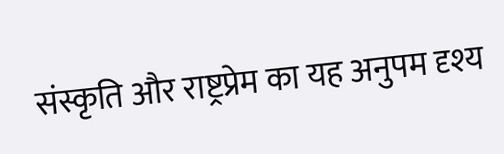संस्कृति और राष्ट्रप्रेम का यह अनुपम दृश्य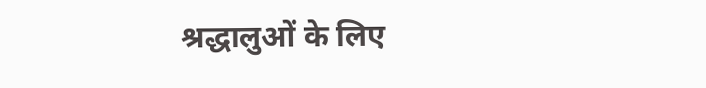श्रद्धालुओं के लिए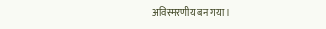अविस्मरणीय बन गया।